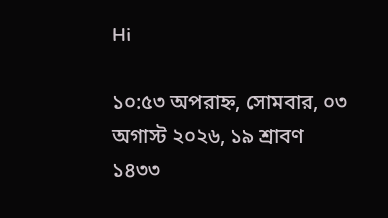Hi

১০:৫৩ অপরাহ্ন, সোমবার, ০৩ অগাস্ট ২০২৬, ১৯ শ্রাবণ ১৪৩৩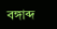বঙ্গাব্দ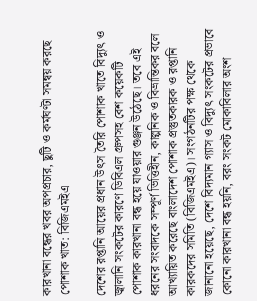কারখানা বন্ধের খবর অপপ্রচার, ছুটি ও কর্মঘণ্টা সমন্বয় করছে পোশাক খাত: বিজিএমইএ

দেশের রপ্তানি আয়ের প্রধান উৎস তৈরি পোশাক খাতে বিদ্যুৎ ও জ্বালানি সংকটের কারণে ডিবিএল গ্রুপসহ বেশ কয়েকটি পোশাক কারখানা বন্ধ হয়ে যাওয়ার গুঞ্জন উঠেছে। তবে এই ধরনের সংবাদকে সম্পূর্ণ ভিত্তিহীন, কাল্পনিক ও বিভ্রান্তিকর বলে আখ্যায়িত করেছে বাংলাদেশ পোশাক প্রস্তুতকারক ও রপ্তানি কারকদের সমিতি (বিজিএমইএ)। সংগঠনটির পক্ষ থেকে জানানো হয়েছে, দেশে বিদ্যমান গ্যাস ও বিদ্যুৎ সংকটের প্রভাবে কোনো কারখানা বন্ধ হয়নি, বরং সংকট মোকাবিলার অংশ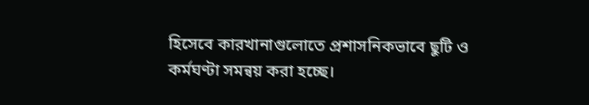হিসেবে কারখানাগুলোতে প্রশাসনিকভাবে ছুটি ও কর্মঘণ্টা সমন্বয় করা হচ্ছে।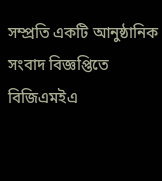সম্প্রতি একটি আনুষ্ঠানিক সংবাদ বিজ্ঞপ্তিতে বিজিএমইএ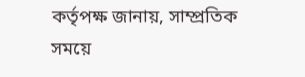কর্তৃপক্ষ জানায়, সাম্প্রতিক সময়ে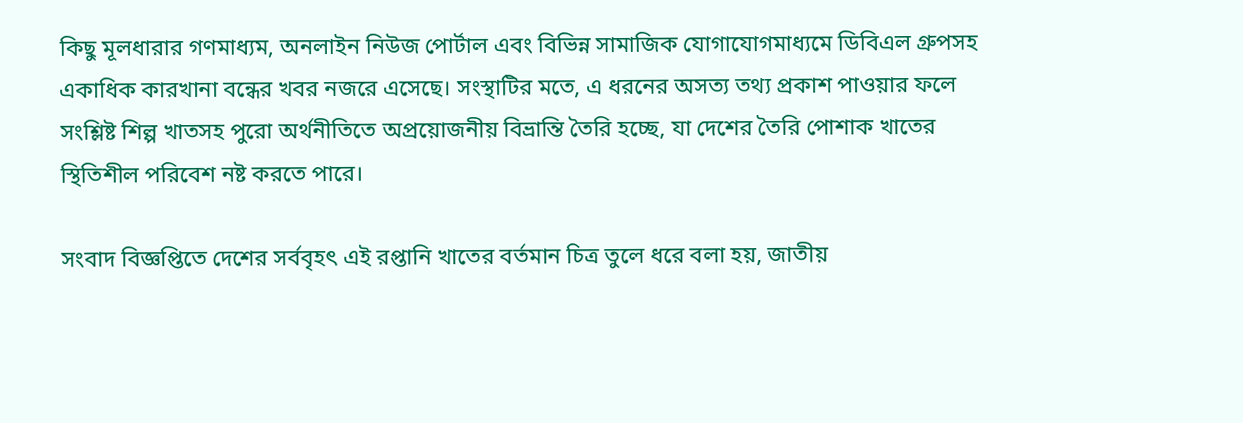কিছু মূলধারার গণমাধ্যম, অনলাইন নিউজ পোর্টাল এবং বিভিন্ন সামাজিক যোগাযোগমাধ্যমে ডিবিএল গ্রুপসহ একাধিক কারখানা বন্ধের খবর নজরে এসেছে। সংস্থাটির মতে, এ ধরনের অসত্য তথ্য প্রকাশ পাওয়ার ফলে সংশ্লিষ্ট শিল্প খাতসহ পুরো অর্থনীতিতে অপ্রয়োজনীয় বিভ্রান্তি তৈরি হচ্ছে, যা দেশের তৈরি পোশাক খাতের স্থিতিশীল পরিবেশ নষ্ট করতে পারে।

সংবাদ বিজ্ঞপ্তিতে দেশের সর্ববৃহৎ এই রপ্তানি খাতের বর্তমান চিত্র তুলে ধরে বলা হয়, জাতীয়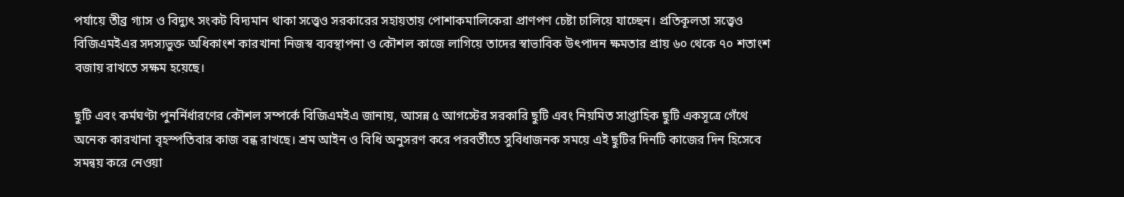পর্যায়ে তীব্র গ্যাস ও বিদ্যুৎ সংকট বিদ্যমান থাকা সত্ত্বেও সরকারের সহায়তায় পোশাকমালিকেরা প্রাণপণ চেষ্টা চালিয়ে যাচ্ছেন। প্রতিকূলতা সত্ত্বেও বিজিএমইএর সদস্যভুক্ত অধিকাংশ কারখানা নিজস্ব ব্যবস্থাপনা ও কৌশল কাজে লাগিয়ে তাদের স্বাভাবিক উৎপাদন ক্ষমতার প্রায় ৬০ থেকে ৭০ শতাংশ বজায় রাখতে সক্ষম হয়েছে।

ছুটি এবং কর্মঘণ্টা পুনর্নির্ধারণের কৌশল সম্পর্কে বিজিএমইএ জানায়, আসন্ন ৫ আগস্টের সরকারি ছুটি এবং নিয়মিত সাপ্তাহিক ছুটি একসূত্রে গেঁথে অনেক কারখানা বৃহস্পতিবার কাজ বন্ধ রাখছে। শ্রম আইন ও বিধি অনুসরণ করে পরবর্তীতে সুবিধাজনক সময়ে এই ছুটির দিনটি কাজের দিন হিসেবে সমন্বয় করে নেওয়া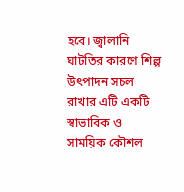হবে। জ্বালানি ঘাটতির কারণে শিল্প উৎপাদন সচল রাখার এটি একটি স্বাভাবিক ও সাময়িক কৌশল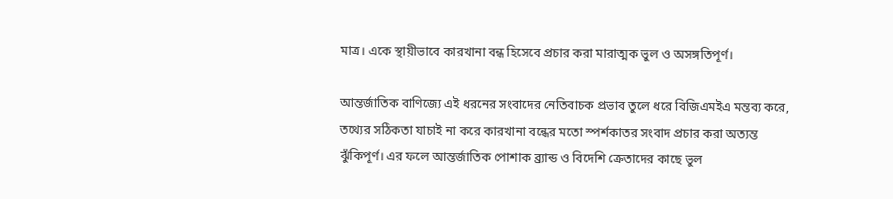মাত্র। একে স্থায়ীভাবে কারখানা বন্ধ হিসেবে প্রচার করা মারাত্মক ভুল ও অসঙ্গতিপূর্ণ।

আন্তর্জাতিক বাণিজ্যে এই ধরনের সংবাদের নেতিবাচক প্রভাব তুলে ধরে বিজিএমইএ মন্তব্য করে, তথ্যের সঠিকতা যাচাই না করে কারখানা বন্ধের মতো স্পর্শকাতর সংবাদ প্রচার করা অত্যন্ত ঝুঁকিপূর্ণ। এর ফলে আন্তর্জাতিক পোশাক ব্র্যান্ড ও বিদেশি ক্রেতাদের কাছে ভুল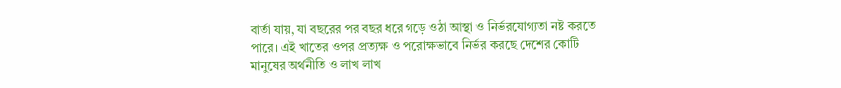বার্তা যায়, যা বছরের পর বছর ধরে গড়ে ওঠা আস্থা ও নির্ভরযোগ্যতা নষ্ট করতে পারে। এই খাতের ওপর প্রত্যক্ষ ও পরোক্ষভাবে নির্ভর করছে দেশের কোটি মানুষের অর্থনীতি ও লাখ লাখ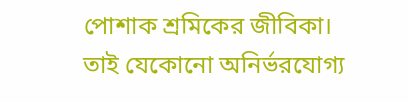পোশাক শ্রমিকের জীবিকা। তাই যেকোনো অনির্ভরযোগ্য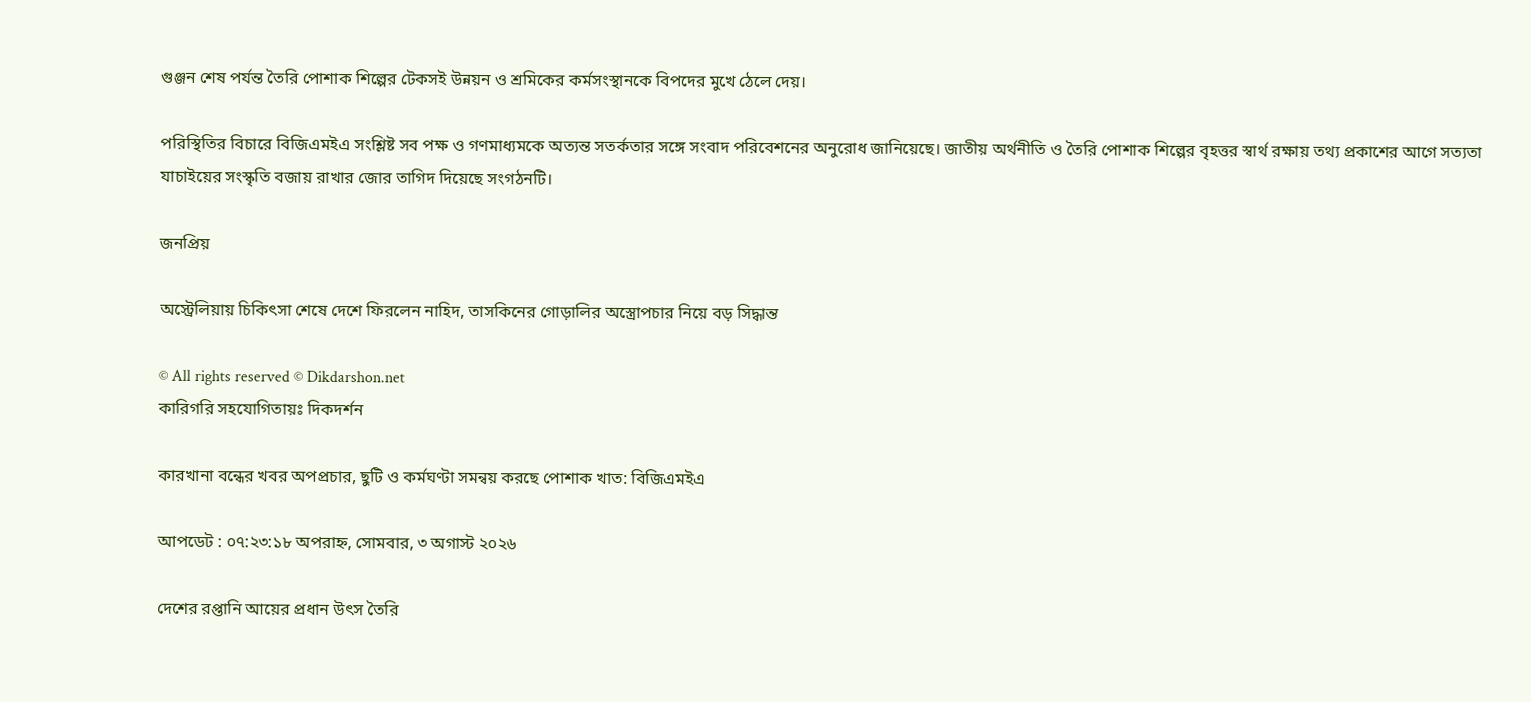গুঞ্জন শেষ পর্যন্ত তৈরি পোশাক শিল্পের টেকসই উন্নয়ন ও শ্রমিকের কর্মসংস্থানকে বিপদের মুখে ঠেলে দেয়।

পরিস্থিতির বিচারে বিজিএমইএ সংশ্লিষ্ট সব পক্ষ ও গণমাধ্যমকে অত্যন্ত সতর্কতার সঙ্গে সংবাদ পরিবেশনের অনুরোধ জানিয়েছে। জাতীয় অর্থনীতি ও তৈরি পোশাক শিল্পের বৃহত্তর স্বার্থ রক্ষায় তথ্য প্রকাশের আগে সত্যতা যাচাইয়ের সংস্কৃতি বজায় রাখার জোর তাগিদ দিয়েছে সংগঠনটি।

জনপ্রিয়

অস্ট্রেলিয়ায় চিকিৎসা শেষে দেশে ফিরলেন নাহিদ, তাসকিনের গোড়ালির অস্ত্রোপচার নিয়ে বড় সিদ্ধান্ত

© All rights reserved © Dikdarshon.net
কারিগরি সহযোগিতায়ঃ দিকদর্শন

কারখানা বন্ধের খবর অপপ্রচার, ছুটি ও কর্মঘণ্টা সমন্বয় করছে পোশাক খাত: বিজিএমইএ

আপডেট : ০৭:২৩:১৮ অপরাহ্ন, সোমবার, ৩ অগাস্ট ২০২৬

দেশের রপ্তানি আয়ের প্রধান উৎস তৈরি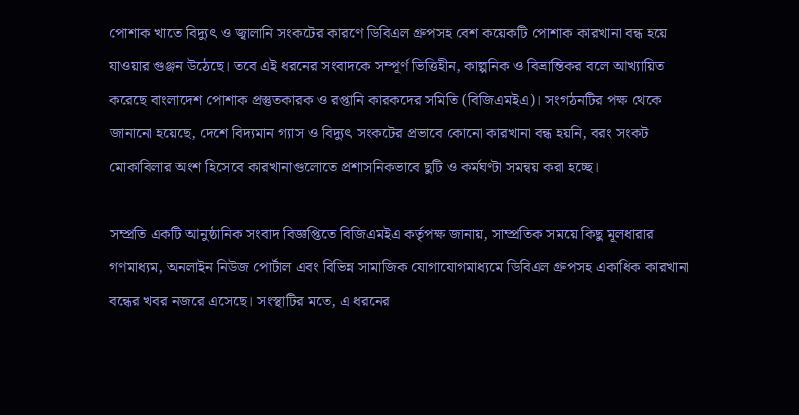পোশাক খাতে বিদ্যুৎ ও জ্বালানি সংকটের কারণে ডিবিএল গ্রুপসহ বেশ কয়েকটি পোশাক কারখানা বন্ধ হয়ে যাওয়ার গুঞ্জন উঠেছে। তবে এই ধরনের সংবাদকে সম্পূর্ণ ভিত্তিহীন, কাল্পনিক ও বিভ্রান্তিকর বলে আখ্যায়িত করেছে বাংলাদেশ পোশাক প্রস্তুতকারক ও রপ্তানি কারকদের সমিতি (বিজিএমইএ)। সংগঠনটির পক্ষ থেকে জানানো হয়েছে, দেশে বিদ্যমান গ্যাস ও বিদ্যুৎ সংকটের প্রভাবে কোনো কারখানা বন্ধ হয়নি, বরং সংকট মোকাবিলার অংশ হিসেবে কারখানাগুলোতে প্রশাসনিকভাবে ছুটি ও কর্মঘণ্টা সমন্বয় করা হচ্ছে।

সম্প্রতি একটি আনুষ্ঠানিক সংবাদ বিজ্ঞপ্তিতে বিজিএমইএ কর্তৃপক্ষ জানায়, সাম্প্রতিক সময়ে কিছু মূলধারার গণমাধ্যম, অনলাইন নিউজ পোর্টাল এবং বিভিন্ন সামাজিক যোগাযোগমাধ্যমে ডিবিএল গ্রুপসহ একাধিক কারখানা বন্ধের খবর নজরে এসেছে। সংস্থাটির মতে, এ ধরনের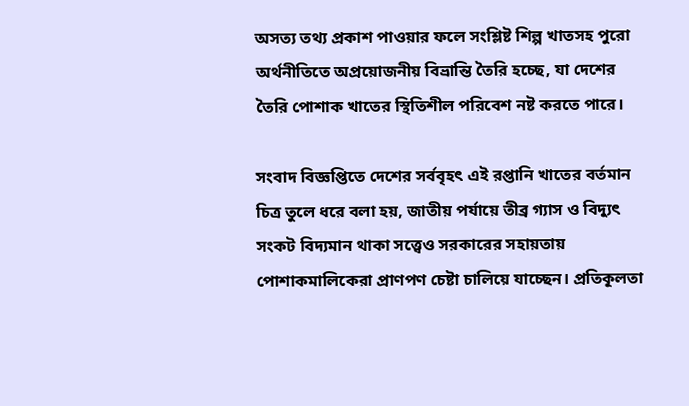অসত্য তথ্য প্রকাশ পাওয়ার ফলে সংশ্লিষ্ট শিল্প খাতসহ পুরো অর্থনীতিতে অপ্রয়োজনীয় বিভ্রান্তি তৈরি হচ্ছে, যা দেশের তৈরি পোশাক খাতের স্থিতিশীল পরিবেশ নষ্ট করতে পারে।

সংবাদ বিজ্ঞপ্তিতে দেশের সর্ববৃহৎ এই রপ্তানি খাতের বর্তমান চিত্র তুলে ধরে বলা হয়, জাতীয় পর্যায়ে তীব্র গ্যাস ও বিদ্যুৎ সংকট বিদ্যমান থাকা সত্ত্বেও সরকারের সহায়তায় পোশাকমালিকেরা প্রাণপণ চেষ্টা চালিয়ে যাচ্ছেন। প্রতিকূলতা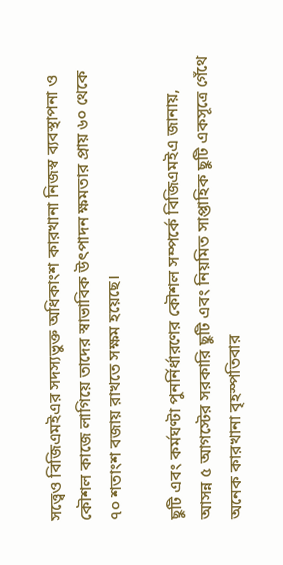সত্ত্বেও বিজিএমইএর সদস্যভুক্ত অধিকাংশ কারখানা নিজস্ব ব্যবস্থাপনা ও কৌশল কাজে লাগিয়ে তাদের স্বাভাবিক উৎপাদন ক্ষমতার প্রায় ৬০ থেকে ৭০ শতাংশ বজায় রাখতে সক্ষম হয়েছে।

ছুটি এবং কর্মঘণ্টা পুনর্নির্ধারণের কৌশল সম্পর্কে বিজিএমইএ জানায়, আসন্ন ৫ আগস্টের সরকারি ছুটি এবং নিয়মিত সাপ্তাহিক ছুটি একসূত্রে গেঁথে অনেক কারখানা বৃহস্পতিবার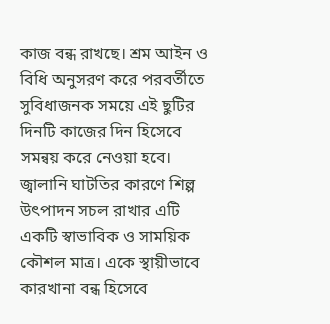কাজ বন্ধ রাখছে। শ্রম আইন ও বিধি অনুসরণ করে পরবর্তীতে সুবিধাজনক সময়ে এই ছুটির দিনটি কাজের দিন হিসেবে সমন্বয় করে নেওয়া হবে। জ্বালানি ঘাটতির কারণে শিল্প উৎপাদন সচল রাখার এটি একটি স্বাভাবিক ও সাময়িক কৌশল মাত্র। একে স্থায়ীভাবে কারখানা বন্ধ হিসেবে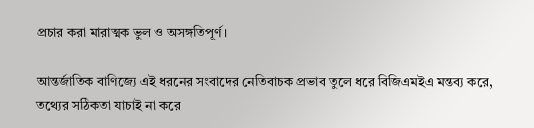প্রচার করা মারাত্মক ভুল ও অসঙ্গতিপূর্ণ।

আন্তর্জাতিক বাণিজ্যে এই ধরনের সংবাদের নেতিবাচক প্রভাব তুলে ধরে বিজিএমইএ মন্তব্য করে, তথ্যের সঠিকতা যাচাই না করে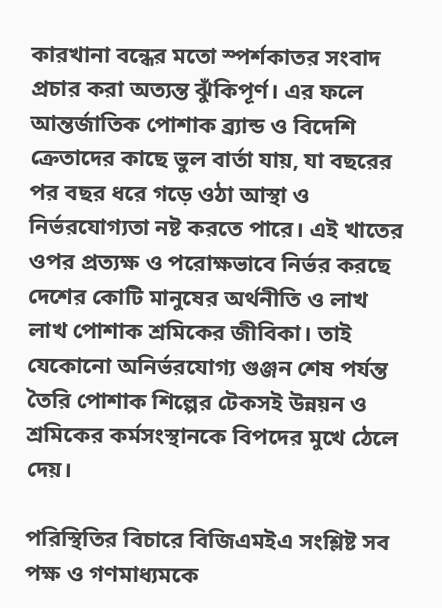কারখানা বন্ধের মতো স্পর্শকাতর সংবাদ প্রচার করা অত্যন্ত ঝুঁকিপূর্ণ। এর ফলে আন্তর্জাতিক পোশাক ব্র্যান্ড ও বিদেশি ক্রেতাদের কাছে ভুল বার্তা যায়, যা বছরের পর বছর ধরে গড়ে ওঠা আস্থা ও নির্ভরযোগ্যতা নষ্ট করতে পারে। এই খাতের ওপর প্রত্যক্ষ ও পরোক্ষভাবে নির্ভর করছে দেশের কোটি মানুষের অর্থনীতি ও লাখ লাখ পোশাক শ্রমিকের জীবিকা। তাই যেকোনো অনির্ভরযোগ্য গুঞ্জন শেষ পর্যন্ত তৈরি পোশাক শিল্পের টেকসই উন্নয়ন ও শ্রমিকের কর্মসংস্থানকে বিপদের মুখে ঠেলে দেয়।

পরিস্থিতির বিচারে বিজিএমইএ সংশ্লিষ্ট সব পক্ষ ও গণমাধ্যমকে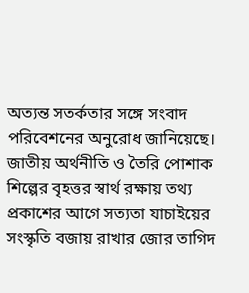অত্যন্ত সতর্কতার সঙ্গে সংবাদ পরিবেশনের অনুরোধ জানিয়েছে। জাতীয় অর্থনীতি ও তৈরি পোশাক শিল্পের বৃহত্তর স্বার্থ রক্ষায় তথ্য প্রকাশের আগে সত্যতা যাচাইয়ের সংস্কৃতি বজায় রাখার জোর তাগিদ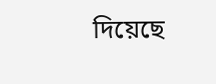দিয়েছে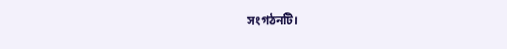সংগঠনটি।